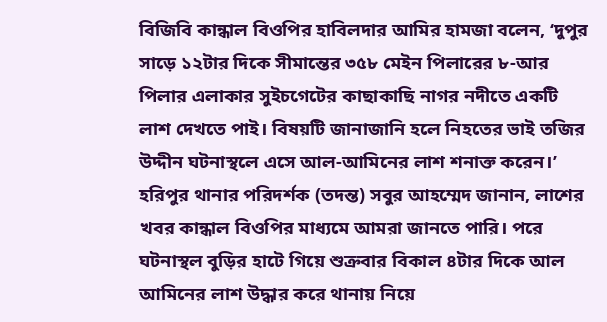বিজিবি কান্ধাল বিওপির হাবিলদার আমির হামজা বলেন, ‘দুপুর সাড়ে ১২টার দিকে সীমান্তের ৩৫৮ মেইন পিলারের ৮-আর পিলার এলাকার সুইচগেটের কাছাকাছি নাগর নদীতে একটি লাশ দেখতে পাই। বিষয়টি জানাজানি হলে নিহতের ভাই তজির উদ্দীন ঘটনাস্থলে এসে আল-আমিনের লাশ শনাক্ত করেন।’
হরিপুর থানার পরিদর্শক (তদন্ত) সবুর আহম্মেদ জানান, লাশের খবর কান্ধাল বিওপির মাধ্যমে আমরা জানতে পারি। পরে ঘটনাস্থল বুড়ির হাটে গিয়ে শুক্রবার বিকাল ৪টার দিকে আল আমিনের লাশ উদ্ধার করে থানায় নিয়ে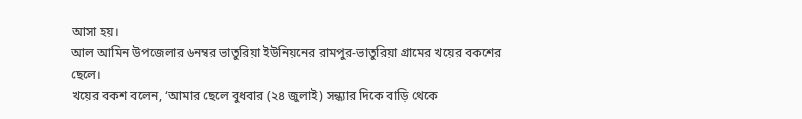আসা হয়।
আল আমিন উপজেলার ৬নম্বর ভাতুরিয়া ইউনিয়নের রামপুর-ভাতুরিয়া গ্রামের খয়ের বকশের ছেলে।
খয়ের বকশ বলেন, ‘আমার ছেলে বুধবার (২৪ জুলাই) সন্ধ্যার দিকে বাড়ি থেকে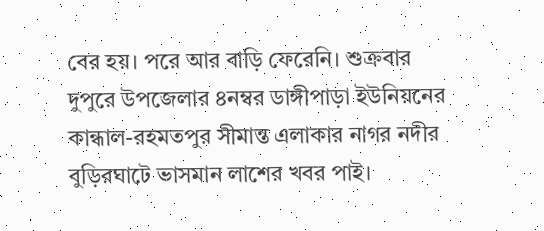বের হয়। পরে আর বাড়ি ফেরেনি। শুক্রবার দুপুরে উপজেলার ৪নম্বর ডাঙ্গীপাড়া ইউনিয়নের কান্ধাল-রহমতপুর সীমান্ত এলাকার নাগর নদীর বুড়িরঘাটে ভাসমান লাশের খবর পাই।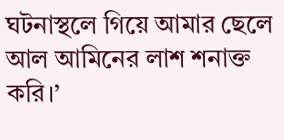ঘটনাস্থলে গিয়ে আমার ছেলে আল আমিনের লাশ শনাক্ত করি।’